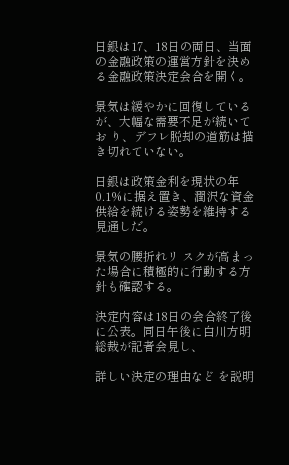日銀は17、18日の両日、当面の金融政策の運営方針を決める金融政策決定会合を開く。

景気は緩やかに回復しているが、大幅な需要不足が続いてお り、デフレ脱却の道筋は描き切れていない。

日銀は政策金利を現状の年0.1%に据え置き、潤沢な資金供給を続ける姿勢を維持する見通しだ。

景気の腰折れリ スクが高まった場合に積極的に行動する方針も確認する。

決定内容は18日の会合終了後に公表。同日午後に白川方明総裁が記者会見し、

詳しい決定の理由など を説明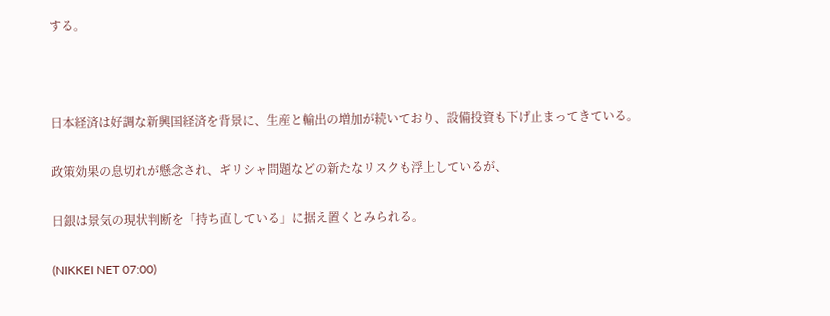する。



日本経済は好調な新興国経済を背景に、生産と輸出の増加が続いており、設備投資も下げ止まってきている。

政策効果の息切れが懸念され、ギリシャ問題などの新たなリスクも浮上しているが、

日銀は景気の現状判断を「持ち直している」に据え置くとみられる。

(NIKKEI NET 07:00)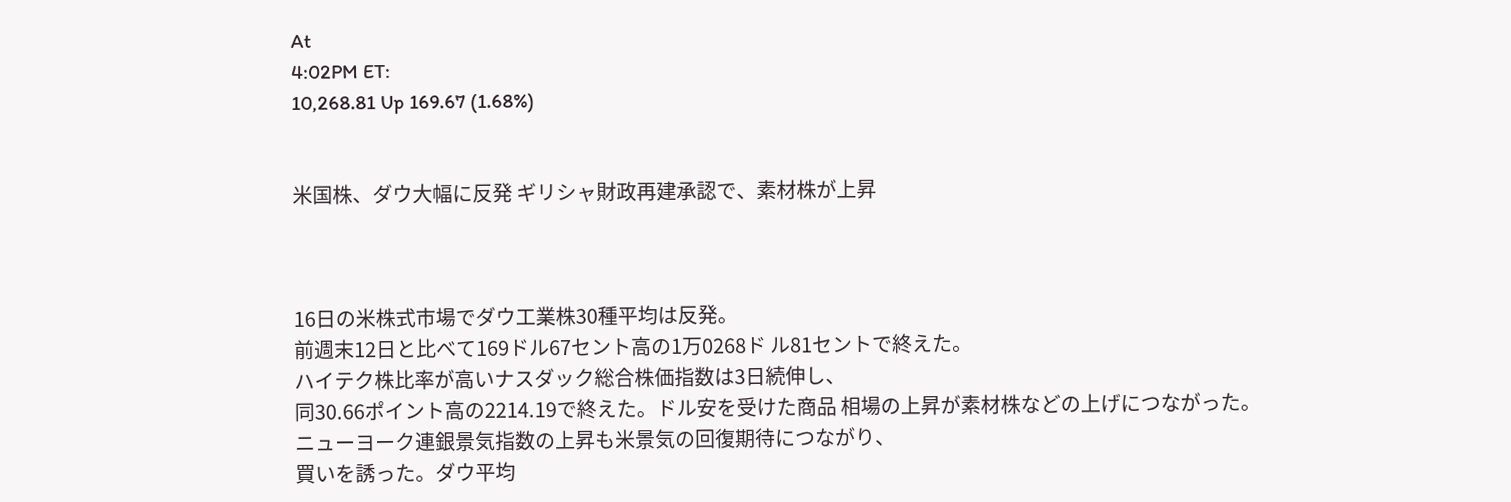At
4:02PM ET:
10,268.81 Up 169.67 (1.68%)


米国株、ダウ大幅に反発 ギリシャ財政再建承認で、素材株が上昇



16日の米株式市場でダウ工業株30種平均は反発。
前週末12日と比べて169ドル67セント高の1万0268ド ル81セントで終えた。
ハイテク株比率が高いナスダック総合株価指数は3日続伸し、
同30.66ポイント高の2214.19で終えた。ドル安を受けた商品 相場の上昇が素材株などの上げにつながった。
ニューヨーク連銀景気指数の上昇も米景気の回復期待につながり、
買いを誘った。ダウ平均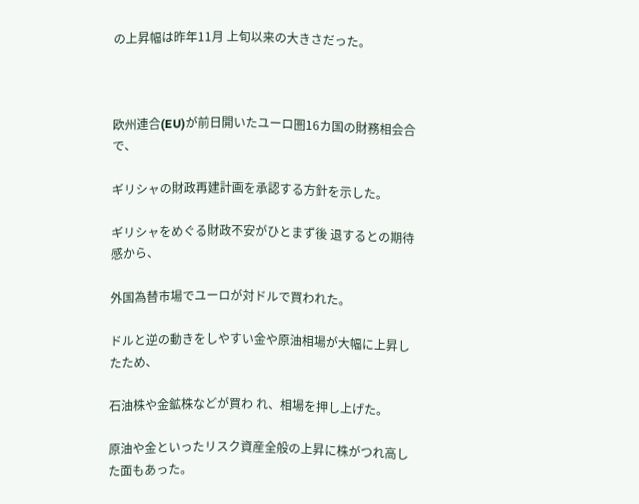の上昇幅は昨年11月 上旬以来の大きさだった。



欧州連合(EU)が前日開いたユーロ圏16カ国の財務相会合で、

ギリシャの財政再建計画を承認する方針を示した。

ギリシャをめぐる財政不安がひとまず後 退するとの期待感から、

外国為替市場でユーロが対ドルで買われた。

ドルと逆の動きをしやすい金や原油相場が大幅に上昇したため、

石油株や金鉱株などが買わ れ、相場を押し上げた。

原油や金といったリスク資産全般の上昇に株がつれ高した面もあった。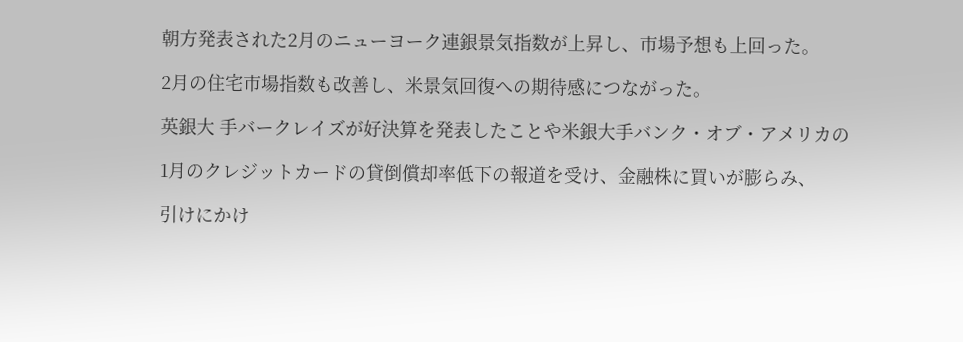朝方発表された2月のニューヨーク連銀景気指数が上昇し、市場予想も上回った。

2月の住宅市場指数も改善し、米景気回復への期待感につながった。

英銀大 手バークレイズが好決算を発表したことや米銀大手バンク・オブ・アメリカの

1月のクレジットカードの貸倒償却率低下の報道を受け、金融株に買いが膨らみ、

引けにかけ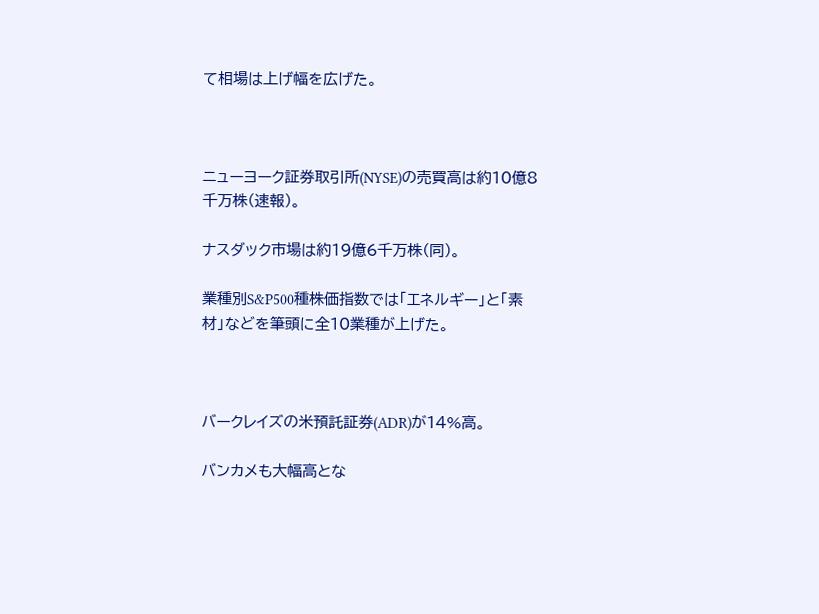て相場は上げ幅を広げた。



ニューヨーク証券取引所(NYSE)の売買高は約10億8千万株(速報)。

ナスダック市場は約19億6千万株(同)。

業種別S&P500種株価指数では「エネルギー」と「素材」などを筆頭に全10業種が上げた。



バークレイズの米預託証券(ADR)が14%高。

バンカメも大幅高とな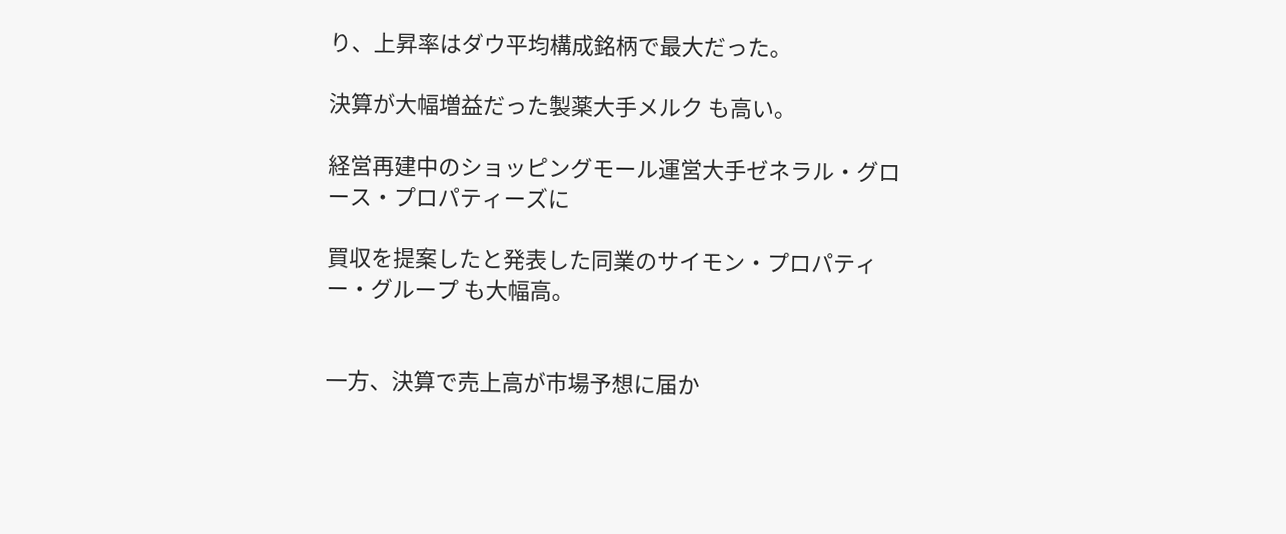り、上昇率はダウ平均構成銘柄で最大だった。

決算が大幅増益だった製薬大手メルク も高い。

経営再建中のショッピングモール運営大手ゼネラル・グロース・プロパティーズに

買収を提案したと発表した同業のサイモン・プロパティー・グループ も大幅高。


一方、決算で売上高が市場予想に届か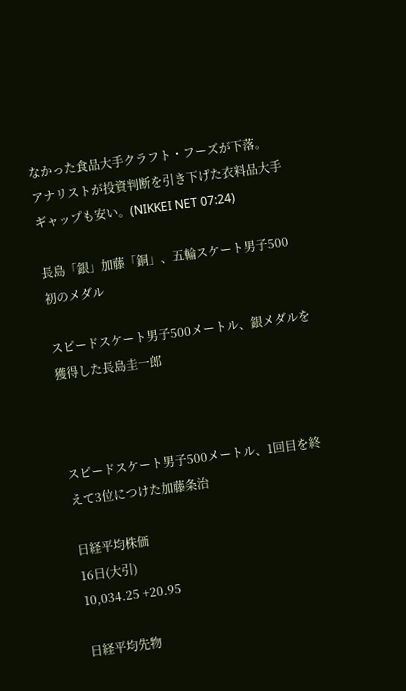なかった食品大手クラフト・フーズが下落。
アナリストが投資判断を引き下げた衣料品大手ギャップも安い。(NIKKEI NET 07:24)

長島「銀」加藤「銅」、五輪スケート男子500 初のメダル

スピードスケート男子500メートル、銀メダルを獲得した長島圭一郎



スピードスケート男子500メートル、1回目を終えて3位につけた加藤条治

日経平均株価
16日(大引)
10,034.25 +20.95

日経平均先物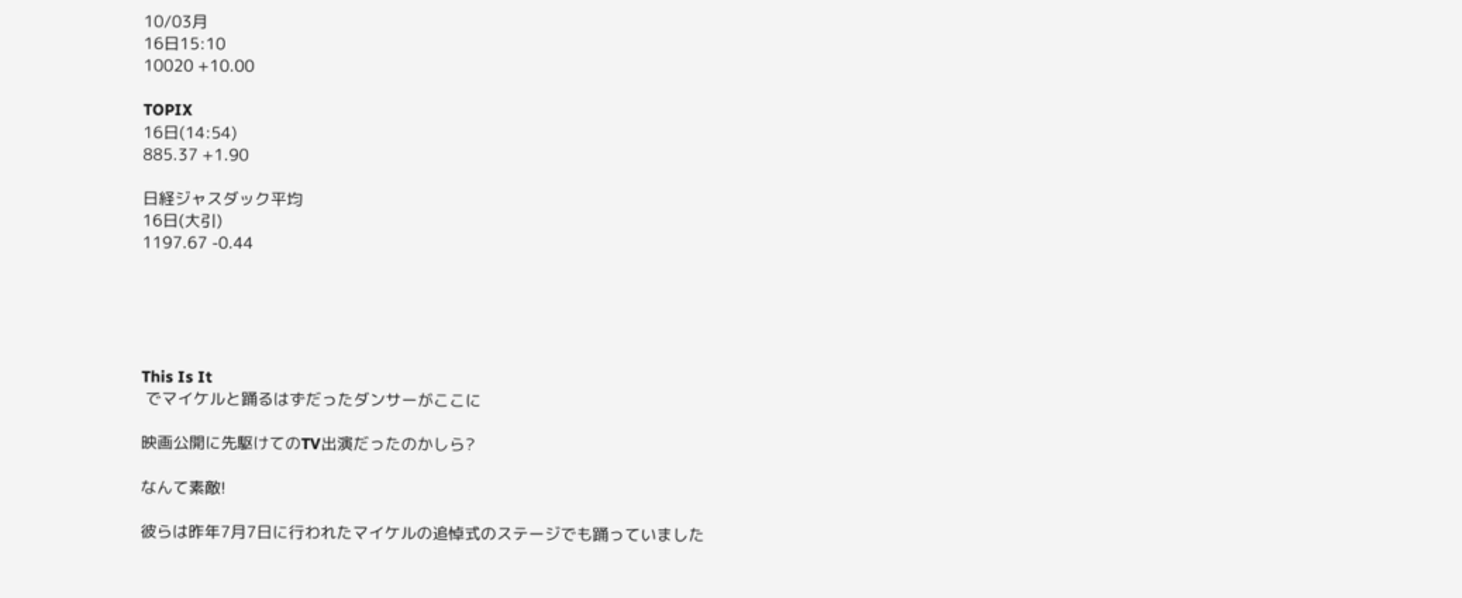10/03月
16日15:10
10020 +10.00

TOPIX
16日(14:54)
885.37 +1.90

日経ジャスダック平均
16日(大引)
1197.67 -0.44





This Is It
 でマイケルと踊るはずだったダンサーがここに

映画公開に先駆けてのTV出演だったのかしら?

なんて素敵!

彼らは昨年7月7日に行われたマイケルの追悼式のステージでも踊っていました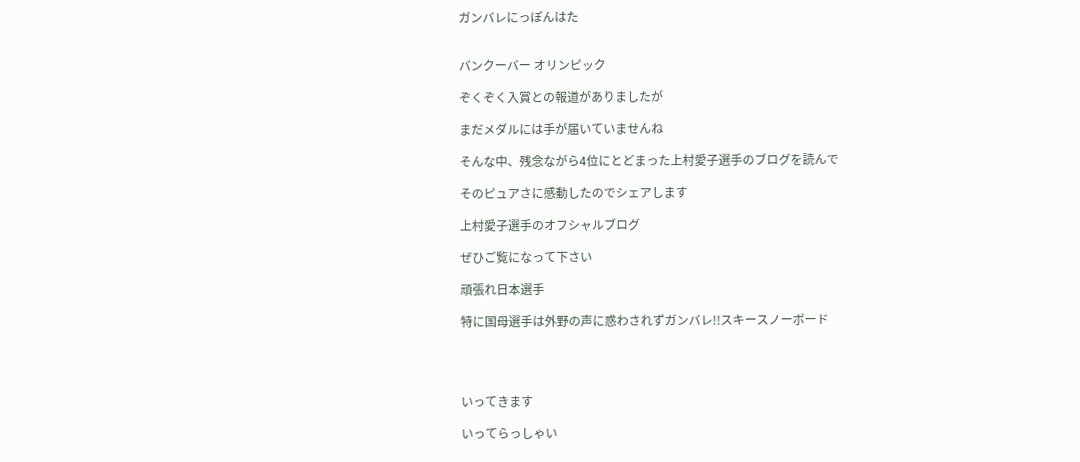ガンバレにっぽんはた


バンクーバー オリンピック

ぞくぞく入賞との報道がありましたが

まだメダルには手が届いていませんね

そんな中、残念ながら4位にとどまった上村愛子選手のブログを読んで

そのピュアさに感動したのでシェアします

上村愛子選手のオフシャルブログ

ぜひご覧になって下さい

頑張れ日本選手

特に国母選手は外野の声に惑わされずガンバレ!!スキースノーボード




いってきます

いってらっしゃい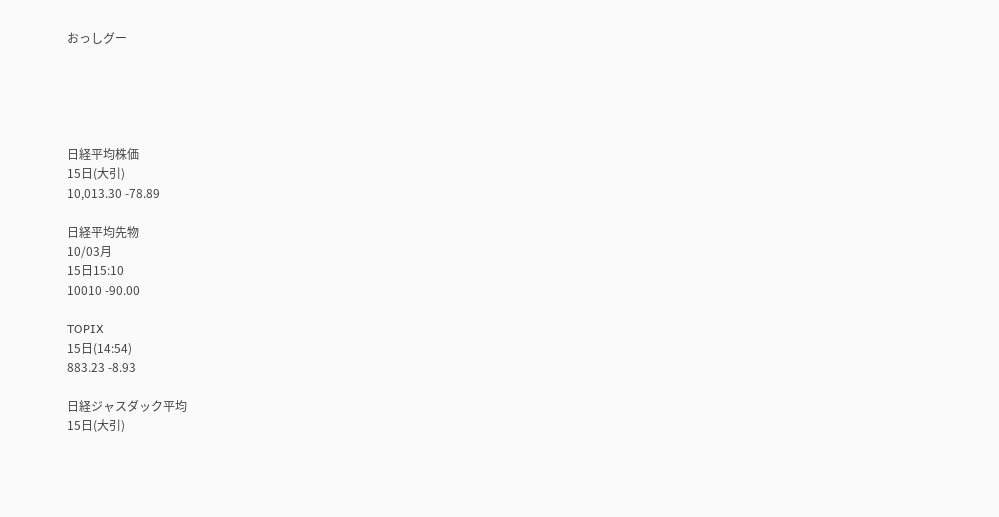おっしグー





日経平均株価
15日(大引)
10,013.30 -78.89

日経平均先物
10/03月
15日15:10
10010 -90.00

TOPIX
15日(14:54)
883.23 -8.93

日経ジャスダック平均
15日(大引)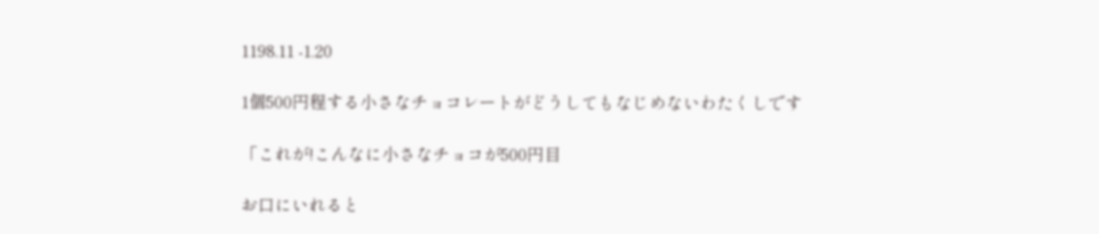1198.11 -1.20

1個500円程する小さなチョコレートがどうしてもなじめないわたくしです

「これが!こんなに小さなチョコが500円目

お口にいれると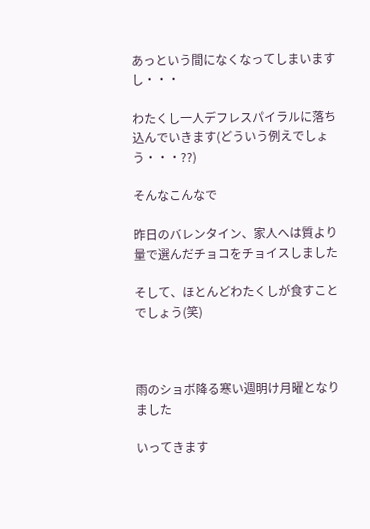あっという間になくなってしまいますし・・・

わたくし一人デフレスパイラルに落ち込んでいきます(どういう例えでしょう・・・??)

そんなこんなで

昨日のバレンタイン、家人へは質より量で選んだチョコをチョイスしました

そして、ほとんどわたくしが食すことでしょう(笑)



雨のショボ降る寒い週明け月曜となりました

いってきます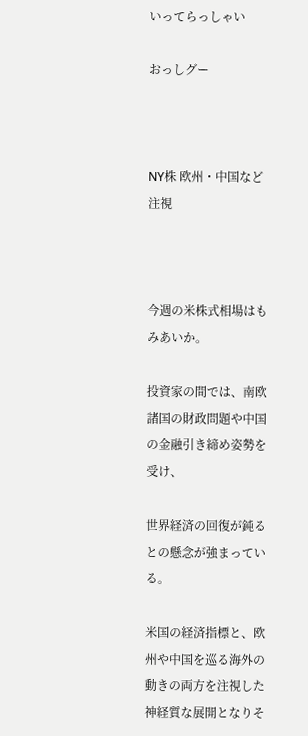いってらっしゃい

おっしグー



NY株 欧州・中国など注視



今週の米株式相場はもみあいか。

投資家の間では、南欧諸国の財政問題や中国の金融引き締め姿勢を受け、

世界経済の回復が鈍るとの懸念が強まっている。

米国の経済指標と、欧州や中国を巡る海外の動きの両方を注視した神経質な展開となりそ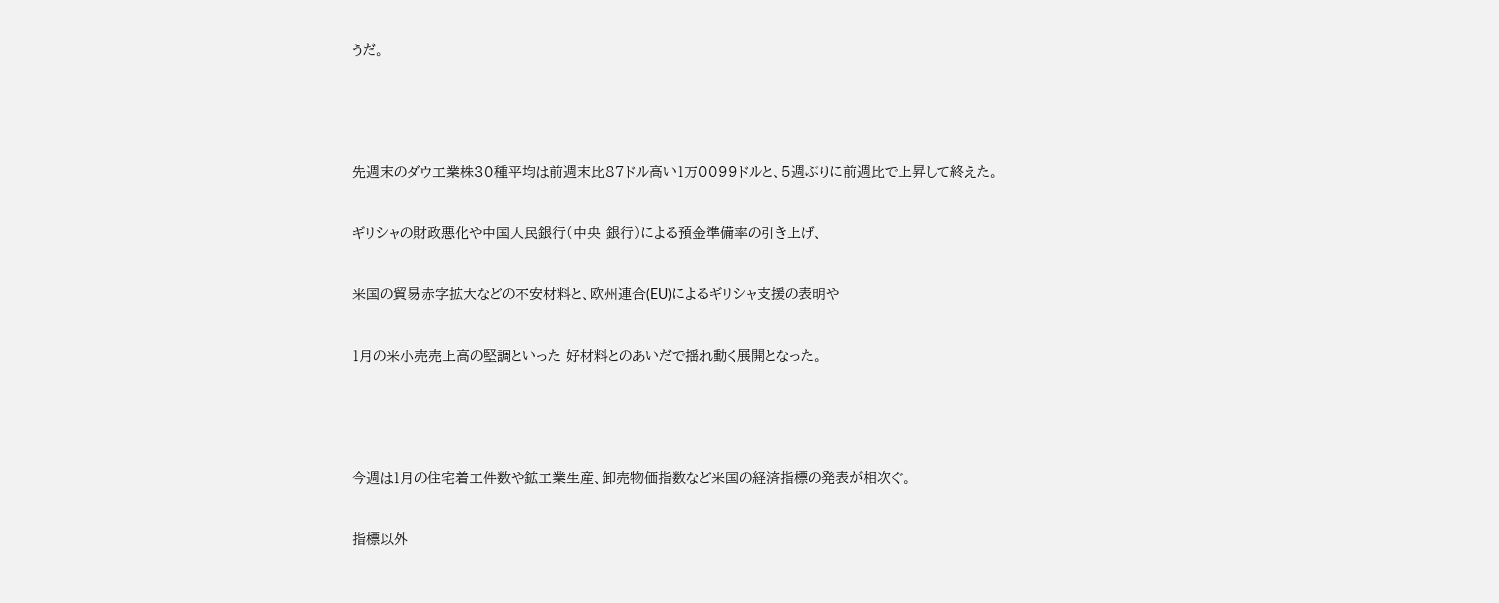うだ。



先週末のダウ工業株30種平均は前週末比87ドル高い1万0099ドルと、5週ぶりに前週比で上昇して終えた。

ギリシャの財政悪化や中国人民銀行(中央 銀行)による預金準備率の引き上げ、

米国の貿易赤字拡大などの不安材料と、欧州連合(EU)によるギリシャ支援の表明や

1月の米小売売上高の堅調といった 好材料とのあいだで揺れ動く展開となった。



今週は1月の住宅着工件数や鉱工業生産、卸売物価指数など米国の経済指標の発表が相次ぐ。

指標以外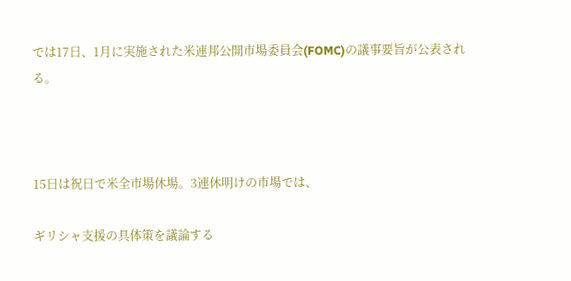では17日、1月に実施された米連邦公開市場委員会(FOMC)の議事要旨が公表される。



15日は祝日で米全市場休場。3連休明けの市場では、

ギリシャ支援の具体策を議論する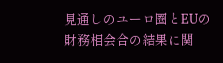見通しのユーロ圏とEUの財務相会合の結果に関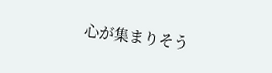心が集まりそう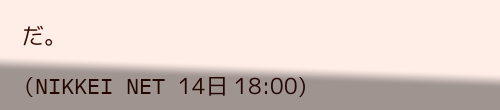だ。

(NIKKEI NET 14日 18:00)